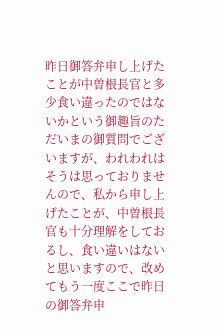昨日御答弁申し上げたことが中曽根長官と多少食い違ったのではないかという御趣旨のただいまの御質問でございますが、われわれはそうは思っておりませんので、私から申し上げたことが、中曽根長官も十分理解をしておるし、食い違いはないと思いますので、改めてもう一度ここで昨日の御答弁申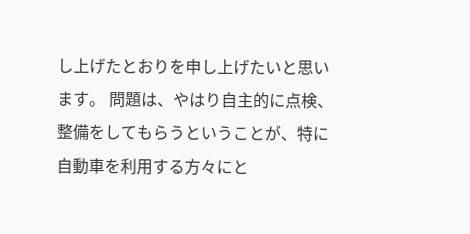し上げたとおりを申し上げたいと思います。 問題は、やはり自主的に点検、整備をしてもらうということが、特に自動車を利用する方々にと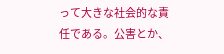って大きな社会的な責任である。公害とか、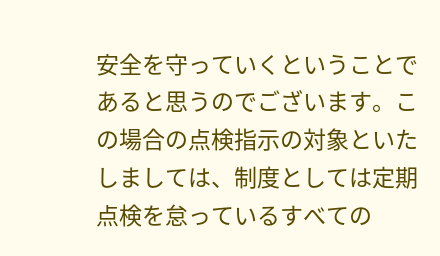安全を守っていくということであると思うのでございます。この場合の点検指示の対象といたしましては、制度としては定期点検を怠っているすべての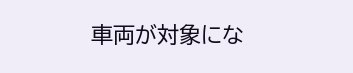車両が対象にな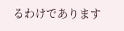るわけであります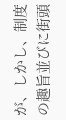が、しかし、制度の趣旨並びに街頭